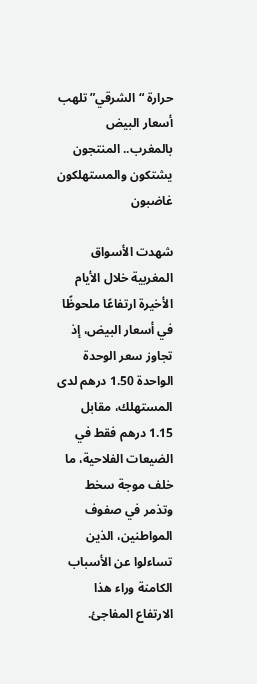حرارة “الشرقي” تلهب أسعار البيض بالمغرب.. المنتجون يشتكون والمستهلكون غاضبون

شهدت الأسواق المغربية خلال الأيام الأخيرة ارتفاعًا ملحوظًا في أسعار البيض، إذ تجاوز سعر الوحدة الواحدة 1.50 درهم لدى المستهلك، مقابل 1.15 درهم فقط في الضيعات الفلاحية، ما خلف موجة سخط وتذمر في صفوف المواطنين، الذين تساءلوا عن الأسباب الكامنة وراء هذا الارتفاع المفاجئ.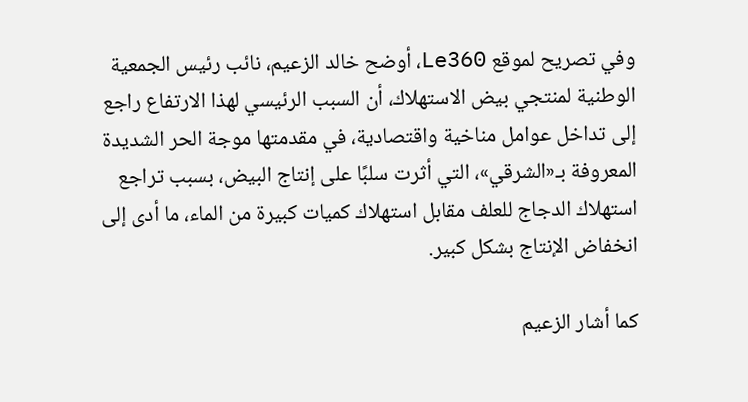وفي تصريح لموقع Le360، أوضح خالد الزعيم، نائب رئيس الجمعية الوطنية لمنتجي بيض الاستهلاك، أن السبب الرئيسي لهذا الارتفاع راجع إلى تداخل عوامل مناخية واقتصادية، في مقدمتها موجة الحر الشديدة المعروفة بـ«الشرقي»، التي أثرت سلبًا على إنتاج البيض، بسبب تراجع استهلاك الدجاج للعلف مقابل استهلاك كميات كبيرة من الماء، ما أدى إلى انخفاض الإنتاج بشكل كبير.

كما أشار الزعيم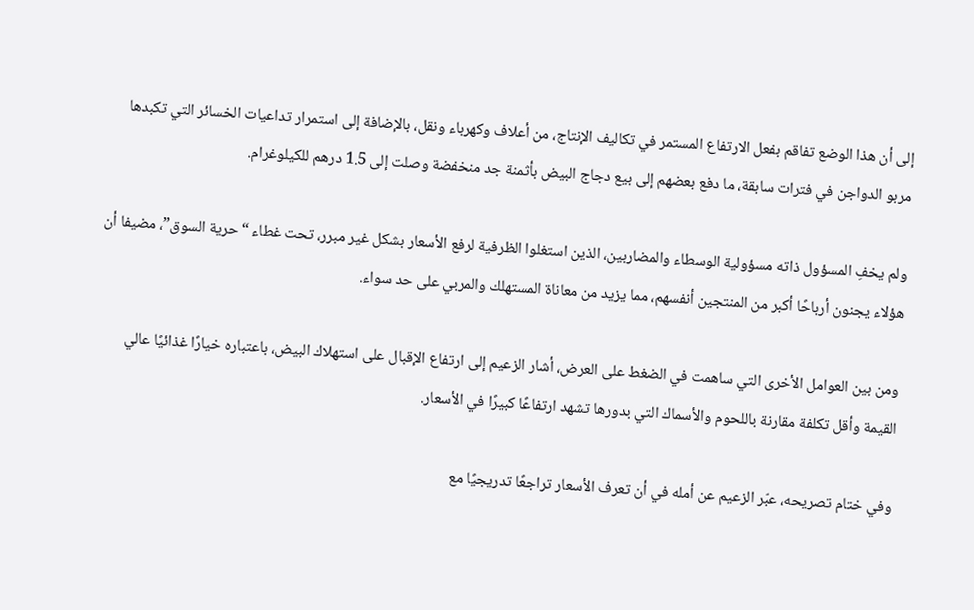إلى أن هذا الوضع تفاقم بفعل الارتفاع المستمر في تكاليف الإنتاج، من أعلاف وكهرباء ونقل، بالإضافة إلى استمرار تداعيات الخسائر التي تكبدها مربو الدواجن في فترات سابقة، ما دفع بعضهم إلى بيع دجاج البيض بأثمنة جد منخفضة وصلت إلى 1.5 درهم للكيلوغرام.

ولم يخفِ المسؤول ذاته مسؤولية الوسطاء والمضاربين، الذين استغلوا الظرفية لرفع الأسعار بشكل غير مبرر، تحت غطاء “حرية السوق”، مضيفا أن هؤلاء يجنون أرباحًا أكبر من المنتجين أنفسهم، مما يزيد من معاناة المستهلك والمربي على حد سواء.

ومن بين العوامل الأخرى التي ساهمت في الضغط على العرض، أشار الزعيم إلى ارتفاع الإقبال على استهلاك البيض، باعتباره خيارًا غذائيًا عالي القيمة وأقل تكلفة مقارنة باللحوم والأسماك التي بدورها تشهد ارتفاعًا كبيرًا في الأسعار.

وفي ختام تصريحه، عبّر الزعيم عن أمله في أن تعرف الأسعار تراجعًا تدريجيًا مع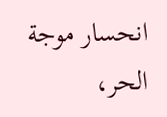انحسار موجة الحر،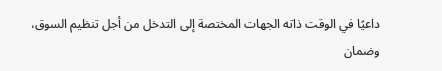داعيًا في الوقت ذاته الجهات المختصة إلى التدخل من أجل تنظيم السوق، وضمان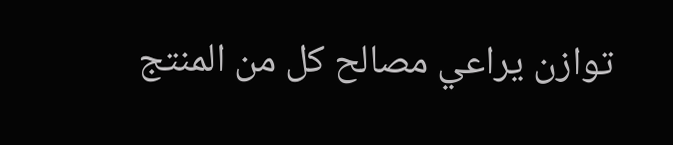توازن يراعي مصالح كل من المنتج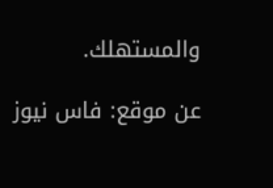والمستهلك.

عن موقع: فاس نيوز